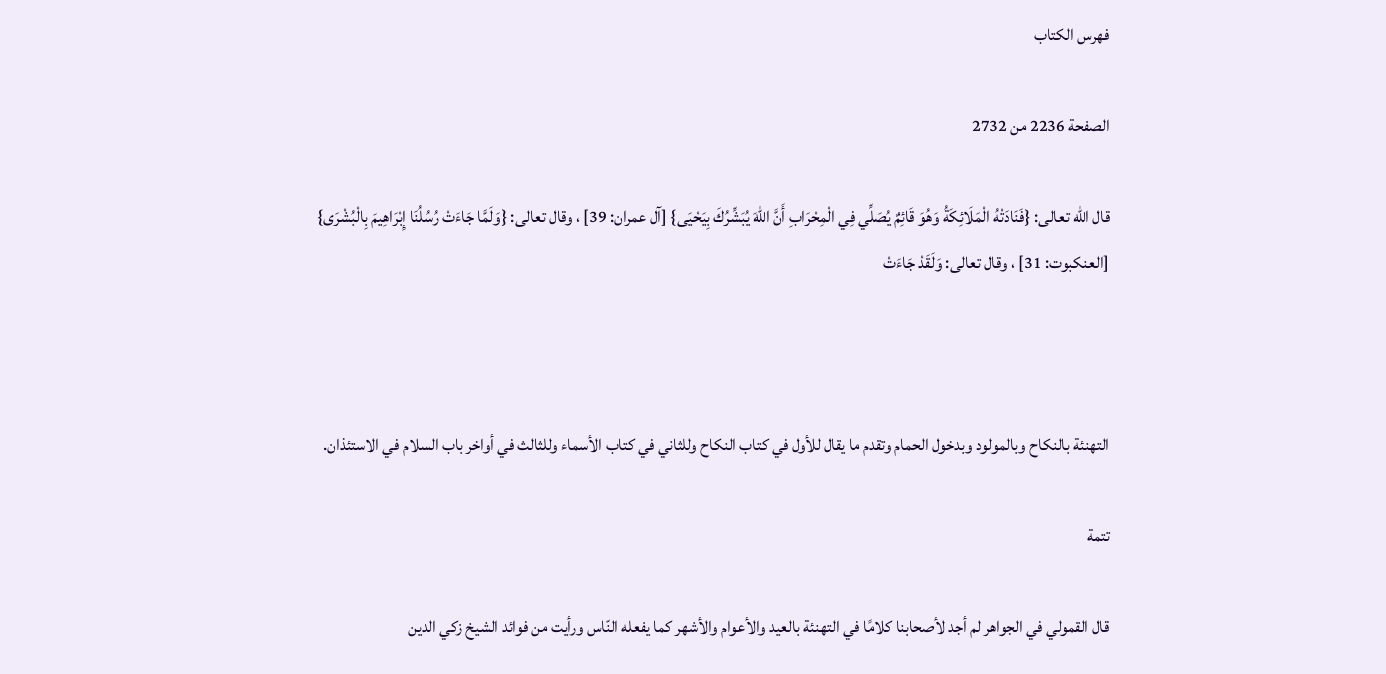فهرس الكتاب

الصفحة 2236 من 2732

قال الله تعالى: {فَنَادَتْهُ الْمَلَائِكَةُ وَهُوَ قَائِمٌ يُصَلِّي فِي الْمِحْرَابِ أَنَّ اللهَ يُبَشِّرُكَ بِيَحْيَى} [آل عمران: 39] ، وقال تعالى: {وَلَمَّا جَاءَتْ رُسُلُنَا إِبْرَاهِيمَ بِالْبُشْرَى} [العنكبوت: 31] ، وقال تعالى: وَلَقَدْ جَاءَتْ



التهنئة بالنكاح وبالمولود وبدخول الحمام وتقدم ما يقال للأول في كتاب النكاح وللثاني في كتاب الأسماء وللثالث في أواخر باب السلام في الاستئذان.

تتمة

قال القمولي في الجواهر لم أجد لأصحابنا كلامًا في التهنئة بالعيد والأعوام والأشهر كما يفعله النّاس ورأيت من فوائد الشيخ زكي الدين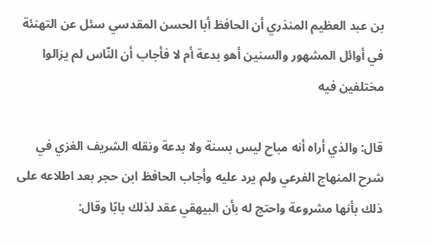بن عبد العظيم المنذري أن الحافظ أبا الحسن المقدسي سئل عن التهنئة في أوائل المشهور والسنين أهو بدعة أم لا فأجاب أن النّاس لم يزالوا مختلفين فيه

قال: والذي أراه أنه مباح ليس بسنة ولا بدعة ونقله الشريف الغزي في شرح المنهاج الفرعي ولم يرد عليه وأجاب الحافظ ابن حجر بعد اطلاعه على ذلك بأنها مشروعة واحتج له بأن البيهقي عقد لذلك بابًا وقال: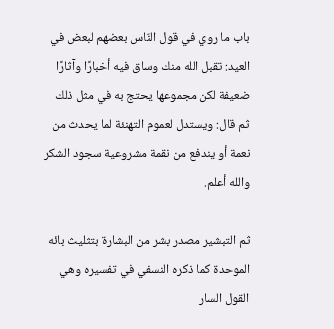باب ما روي في قول النّاس بعضهم لبعض في العيد: تقبل الله منك وساق فيه أخبارًا وآثارًا ضعيفة لكن مجموعها يحتج به في مثل ذلك ثم قال: ويستدل لعموم التهنئة لما يحدث من نعمة أو يندفع من نقمة مشروعية سجود الشكر والله أعلم.

ثم التبشير مصدر بشر من البشارة بتثليث بائه الموحدة كما ذكره النسفي في تفسيره وهي القول السار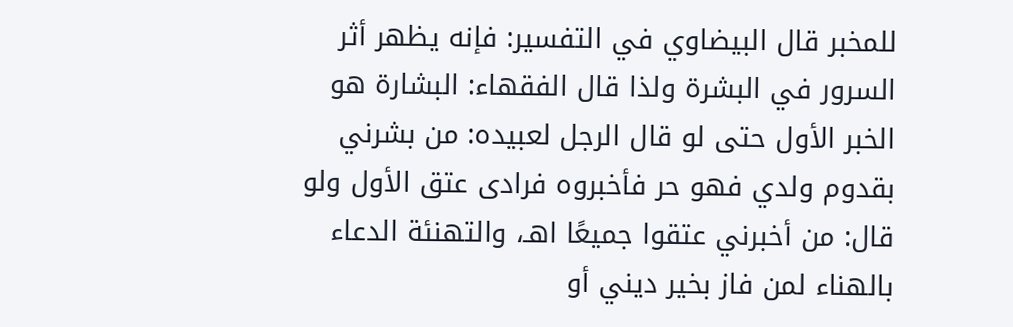للمخبر قال البيضاوي في التفسير: فإنه يظهر أثر السرور في البشرة ولذا قال الفقهاء: البشارة هو الخبر الأول حتى لو قال الرجل لعبيده: من بشرني بقدوم ولدي فهو حر فأخبروه فرادى عتق الأول ولو قال: من أخبرني عتقوا جميعًا اهـ، والتهنئة الدعاء بالهناء لمن فاز بخير ديني أو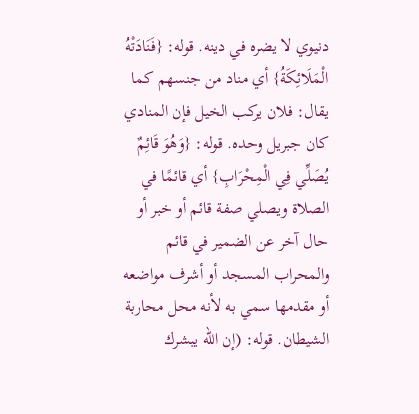دنيوي لا يضره في دينه. قوله: {فَنَادَتْهُ الْمَلَائِكَةُ} أي مناد من جنسهم كما يقال: فلان يركب الخيل فإن المنادي كان جبريل وحده. قوله: {وَهُوَ قَائِمٌ يُصَلِّي فِي الْمِحْرَابِ} أي قائمًا في الصلاة ويصلي صفة قائم أو خبر أو حال آخر عن الضمير في قائم والمحراب المسجد أو أشرف مواضعه أو مقدمها سمي به لأنه محل محاربة الشيطان. قوله: (إن الله يبشرك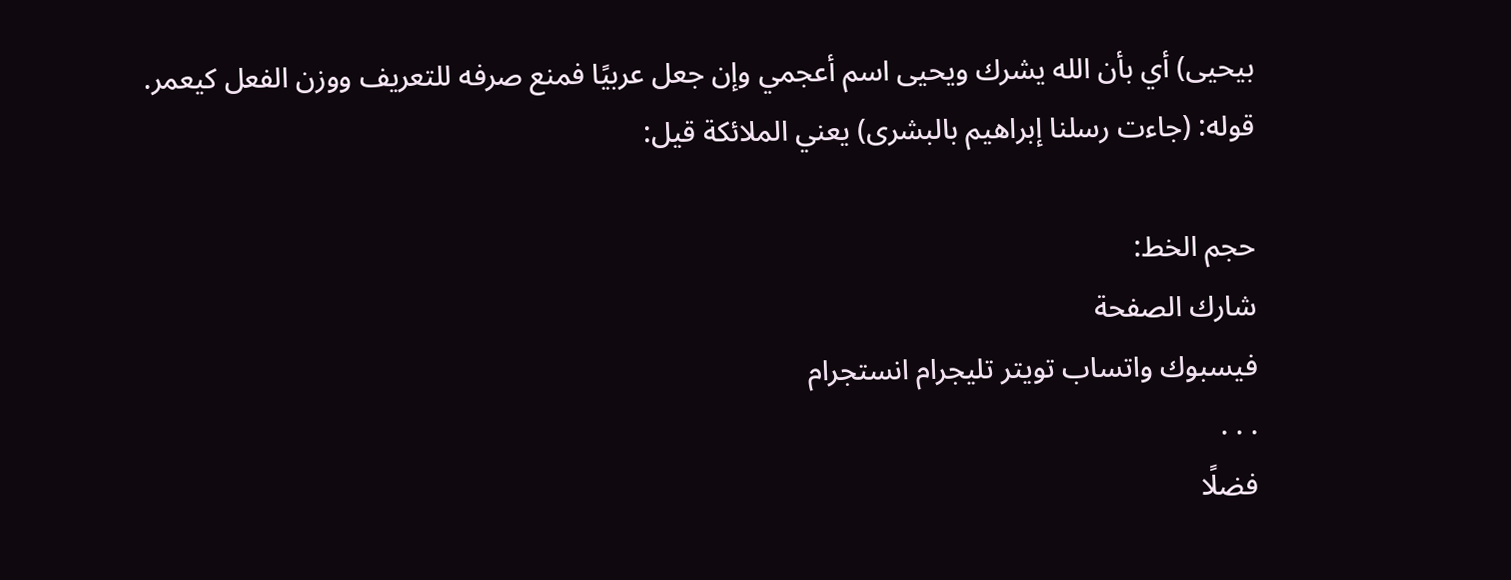بيحيى) أي بأن الله يشرك ويحيى اسم أعجمي وإن جعل عربيًا فمنع صرفه للتعريف ووزن الفعل كيعمر. قوله: (جاءت رسلنا إبراهيم بالبشرى) يعني الملائكة قيل:

حجم الخط:
شارك الصفحة
فيسبوك واتساب تويتر تليجرام انستجرام
. . .
فضلًا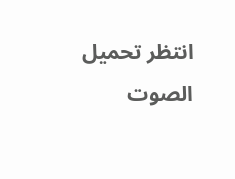انتظر تحميل الصوت